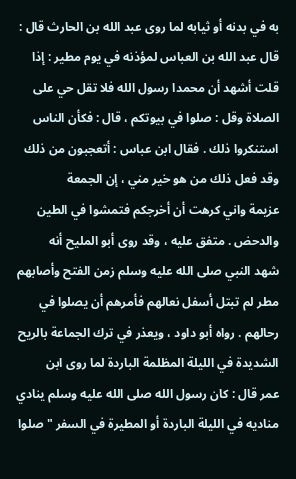به في بدنه أو ثيابه لما روى عبد الله بن الحارث قال : قال عبد الله بن العباس لمؤذنه في يوم مطير : إذا
قلت أشهد أن محمدا رسول الله فلا تقل حي على الصلاة وقل : صلوا في بيوتكم ، قال : فكأن الناس
استنكروا ذلك . فقال ابن عباس : أتعجبون من ذلك وقد فعل ذلك من هو خير مني ، إن الجمعة
عزيمة واني كرهت أن أخرجكم فتمشوا في الطين والدحض . متفق عليه ، وقد روى أبو المليح أنه
شهد النبي صلى الله عليه وسلم زمن الفتح وأصابهم مطر لم تبتل أسفل نعالهم فأمرهم أن يصلوا في
رحالهم . رواه أبو داود ، ويعذر في ترك الجماعة بالريح الشديدة في الليلة المظلمة الباردة لما روى ابن
عمر قال : كان رسول الله صلى الله عليه وسلم ينادي مناديه في الليلة الباردة أو المطيرة في السفر " صلوا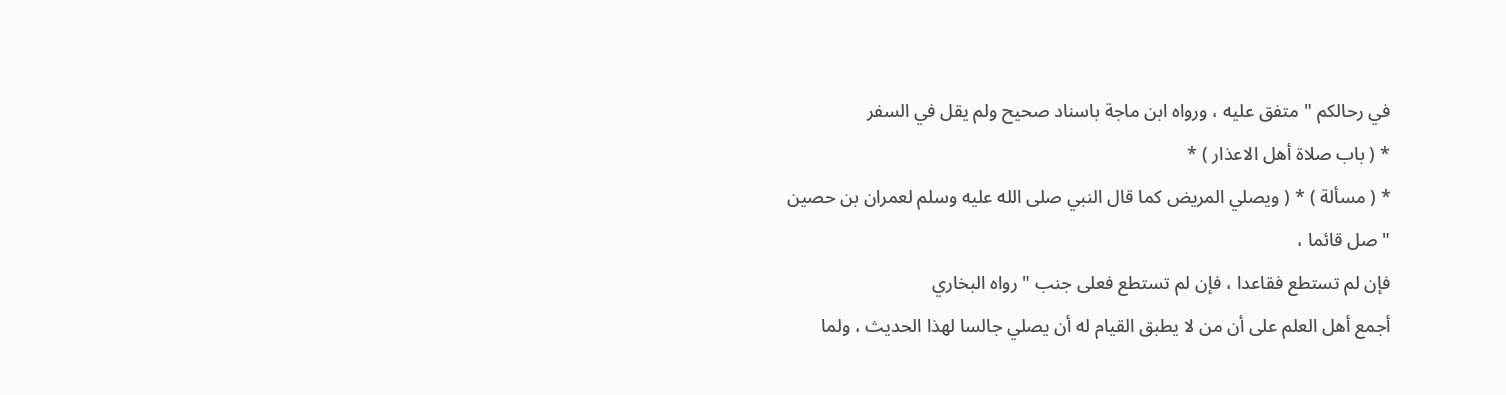في رحالكم " متفق عليه ، ورواه ابن ماجة باسناد صحيح ولم يقل في السفر
* ( باب صلاة أهل الاعذار ) *
* ( مسألة ) * ( ويصلي المريض كما قال النبي صلى الله عليه وسلم لعمران بن حصين " صل قائما ،
فإن لم تستطع فقاعدا ، فإن لم تستطع فعلى جنب " رواه البخاري
أجمع أهل العلم على أن من لا يطبق القيام له أن يصلي جالسا لهذا الحديث ، ولما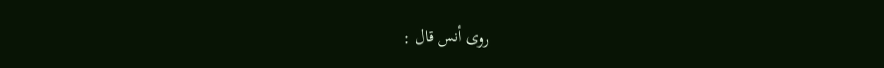روى أنس قال :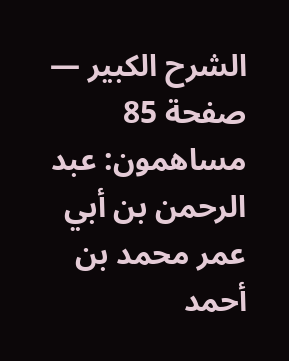الشرح الكبير — صفحة 85
مساهمون: عبد الرحمن بن أبي عمر محمد بن أحمد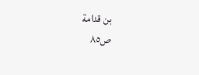بن قدامة
ص٨٥